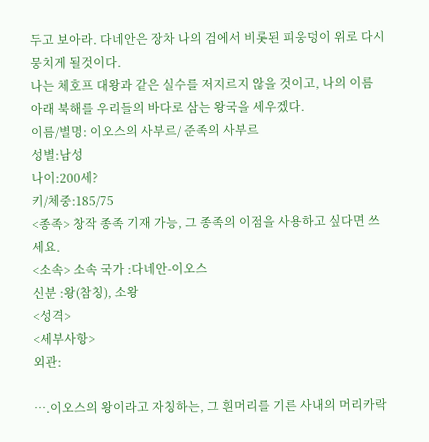두고 보아라. 다네안은 장차 나의 검에서 비롯된 피웅덩이 위로 다시 뭉치게 될것이다.
나는 체호프 대왕과 같은 실수를 저지르지 않을 것이고, 나의 이름 아래 북해를 우리들의 바다로 삼는 왕국을 세우겠다.
이름/별명: 이오스의 사부르/ 준족의 사부르
성별:남성
나이:200세?
키/체중:185/75
<종족> 창작 종족 기재 가능, 그 종족의 이점을 사용하고 싶다면 쓰세요.
<소속> 소속 국가 :다네안-이오스
신분 :왕(참칭), 소왕
<성격>
<세부사항>
외관:

….이오스의 왕이라고 자칭하는, 그 흰머리를 기른 사내의 머리카락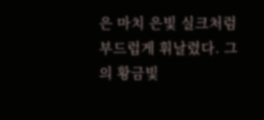은 마치 은빛 실크처럼 부드럽게 휘날렸다. 그의 황금빛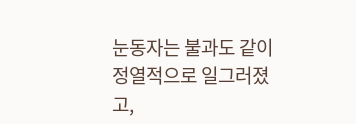눈동자는 불과도 같이 정열적으로 일그러졌고,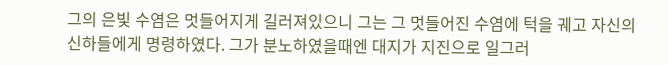그의 은빛 수염은 멋들어지게 길러져있으니 그는 그 멋들어진 수염에 턱을 궤고 자신의 신하들에게 명령하였다. 그가 분노하였을때엔 대지가 지진으로 일그러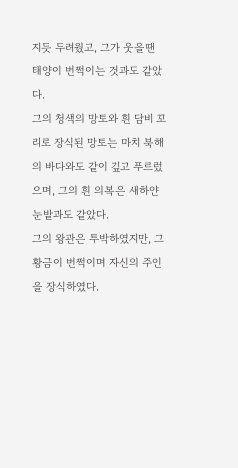지듯 두려웠고, 그가 웃을땐 태양이 번쩍이는 것과도 같았다.
그의 청색의 망토와 흰 담비 꼬리로 장식된 망토는 마치 북해의 바다와도 같이 깊고 푸르렀으며, 그의 흰 의복은 새하얀 눈밭과도 같았다.
그의 왕관은 투박하였지만, 그 황금이 번쩍이며 자신의 주인을 장식하였다.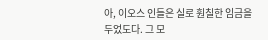아, 이오스 인들은 실로 훤칠한 임금을 두었도다. 그 모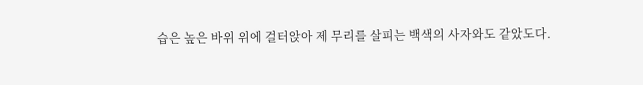습은 높은 바위 위에 걸터앉아 제 무리를 살피는 백색의 사자와도 같았도다.